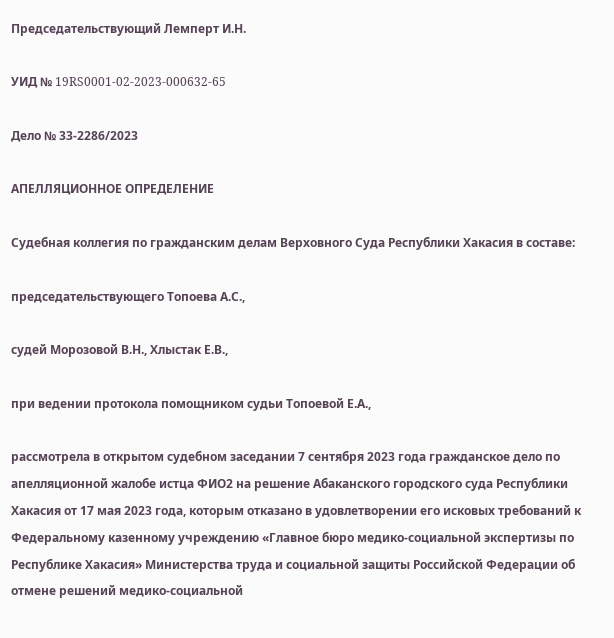Председательствующий Лемперт И.Н.

УИД № 19RS0001-02-2023-000632-65

Дело № 33-2286/2023

АПЕЛЛЯЦИОННОЕ ОПРЕДЕЛЕНИЕ

Судебная коллегия по гражданским делам Верховного Суда Республики Хакасия в составе:

председательствующего Топоева А.С.,

судей Морозовой В.Н., Хлыстак Е.В.,

при ведении протокола помощником судьи Топоевой Е.А.,

рассмотрела в открытом судебном заседании 7 сентября 2023 года гражданское дело по апелляционной жалобе истца ФИО2 на решение Абаканского городского суда Республики Хакасия от 17 мая 2023 года, которым отказано в удовлетворении его исковых требований к Федеральному казенному учреждению «Главное бюро медико-социальной экспертизы по Республике Хакасия» Министерства труда и социальной защиты Российской Федерации об отмене решений медико-социальной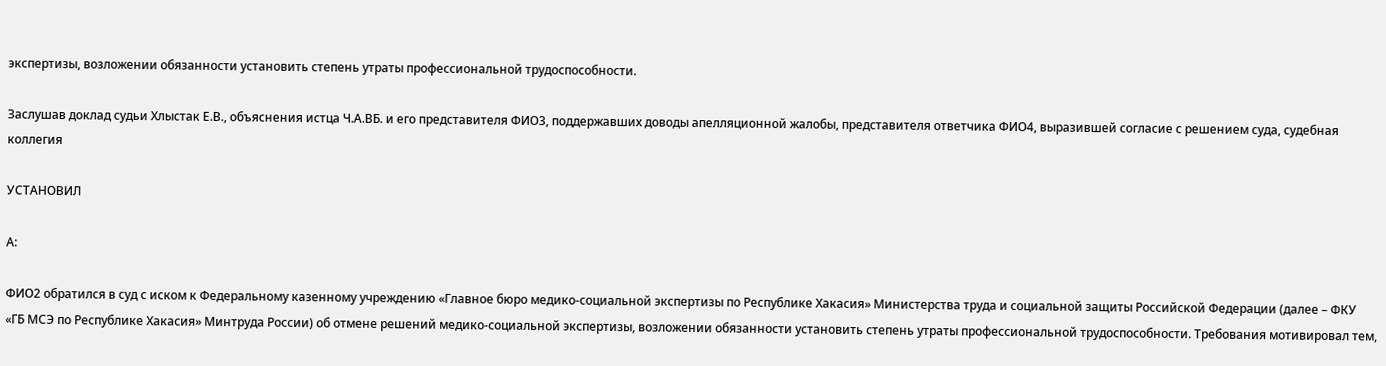экспертизы, возложении обязанности установить степень утраты профессиональной трудоспособности.

Заслушав доклад судьи Хлыстак Е.В., объяснения истца Ч.А.ВБ. и его представителя ФИО3, поддержавших доводы апелляционной жалобы, представителя ответчика ФИО4, выразившей согласие с решением суда, судебная коллегия

УСТАНОВИЛ

А:

ФИО2 обратился в суд с иском к Федеральному казенному учреждению «Главное бюро медико-социальной экспертизы по Республике Хакасия» Министерства труда и социальной защиты Российской Федерации (далее – ФКУ «ГБ МСЭ по Республике Хакасия» Минтруда России) об отмене решений медико-социальной экспертизы, возложении обязанности установить степень утраты профессиональной трудоспособности. Требования мотивировал тем,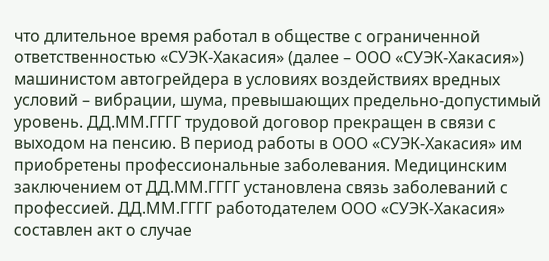что длительное время работал в обществе с ограниченной ответственностью «СУЭК-Хакасия» (далее – ООО «СУЭК-Хакасия») машинистом автогрейдера в условиях воздействиях вредных условий – вибрации, шума, превышающих предельно-допустимый уровень. ДД.ММ.ГГГГ трудовой договор прекращен в связи с выходом на пенсию. В период работы в ООО «СУЭК-Хакасия» им приобретены профессиональные заболевания. Медицинским заключением от ДД.ММ.ГГГГ установлена связь заболеваний с профессией. ДД.ММ.ГГГГ работодателем ООО «СУЭК-Хакасия» составлен акт о случае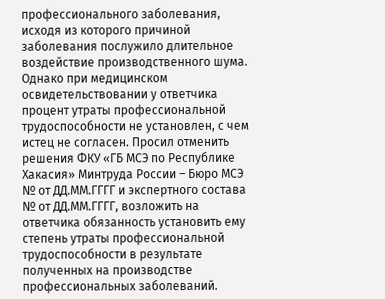профессионального заболевания, исходя из которого причиной заболевания послужило длительное воздействие производственного шума. Однако при медицинском освидетельствовании у ответчика процент утраты профессиональной трудоспособности не установлен, с чем истец не согласен. Просил отменить решения ФКУ «ГБ МСЭ по Республике Хакасия» Минтруда России – Бюро МСЭ № от ДД.ММ.ГГГГ и экспертного состава № от ДД.ММ.ГГГГ, возложить на ответчика обязанность установить ему степень утраты профессиональной трудоспособности в результате полученных на производстве профессиональных заболеваний.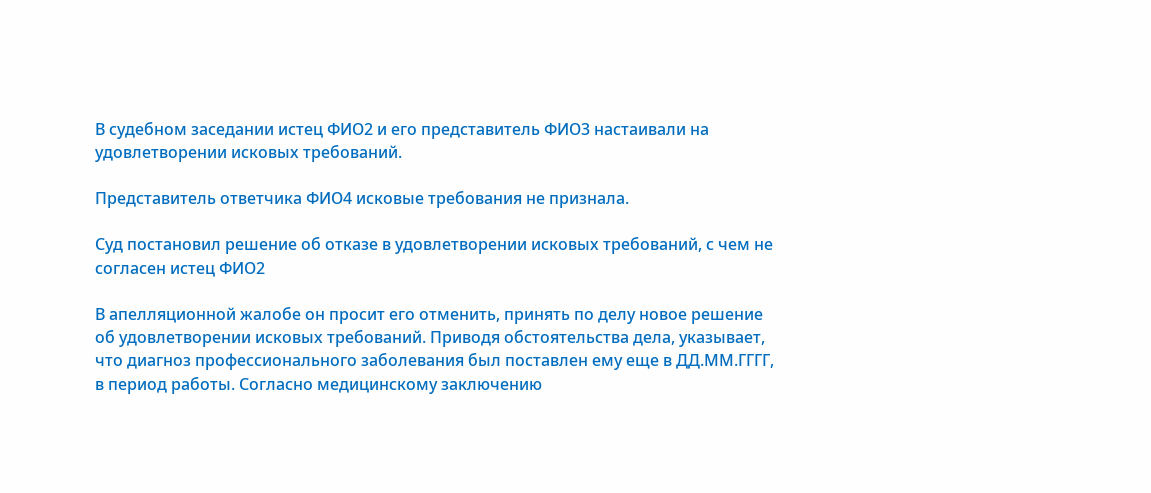В судебном заседании истец ФИО2 и его представитель ФИО3 настаивали на удовлетворении исковых требований.

Представитель ответчика ФИО4 исковые требования не признала.

Суд постановил решение об отказе в удовлетворении исковых требований, с чем не согласен истец ФИО2

В апелляционной жалобе он просит его отменить, принять по делу новое решение об удовлетворении исковых требований. Приводя обстоятельства дела, указывает, что диагноз профессионального заболевания был поставлен ему еще в ДД.ММ.ГГГГ, в период работы. Согласно медицинскому заключению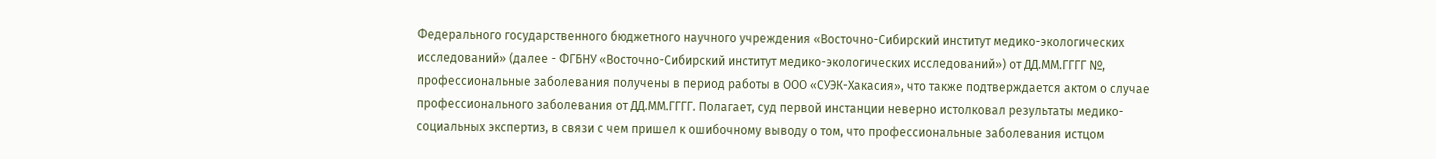Федерального государственного бюджетного научного учреждения «Восточно-Сибирский институт медико-экологических исследований» (далее - ФГБНУ «Восточно-Сибирский институт медико-экологических исследований») от ДД.ММ.ГГГГ №, профессиональные заболевания получены в период работы в ООО «СУЭК-Хакасия», что также подтверждается актом о случае профессионального заболевания от ДД.ММ.ГГГГ. Полагает, суд первой инстанции неверно истолковал результаты медико-социальных экспертиз, в связи с чем пришел к ошибочному выводу о том, что профессиональные заболевания истцом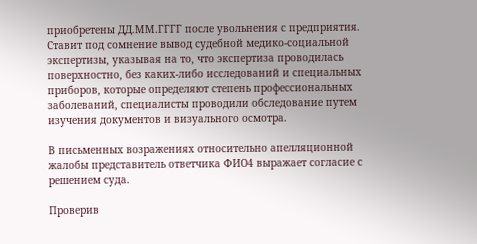приобретены ДД.ММ.ГГГГ после увольнения с предприятия. Ставит под сомнение вывод судебной медико-социальной экспертизы, указывая на то, что экспертиза проводилась поверхностно, без каких-либо исследований и специальных приборов, которые определяют степень профессиональных заболеваний, специалисты проводили обследование путем изучения документов и визуального осмотра.

В письменных возражениях относительно апелляционной жалобы представитель ответчика ФИО4 выражает согласие с решением суда.

Проверив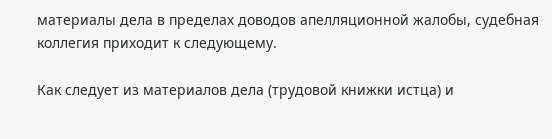материалы дела в пределах доводов апелляционной жалобы, судебная коллегия приходит к следующему.

Как следует из материалов дела (трудовой книжки истца) и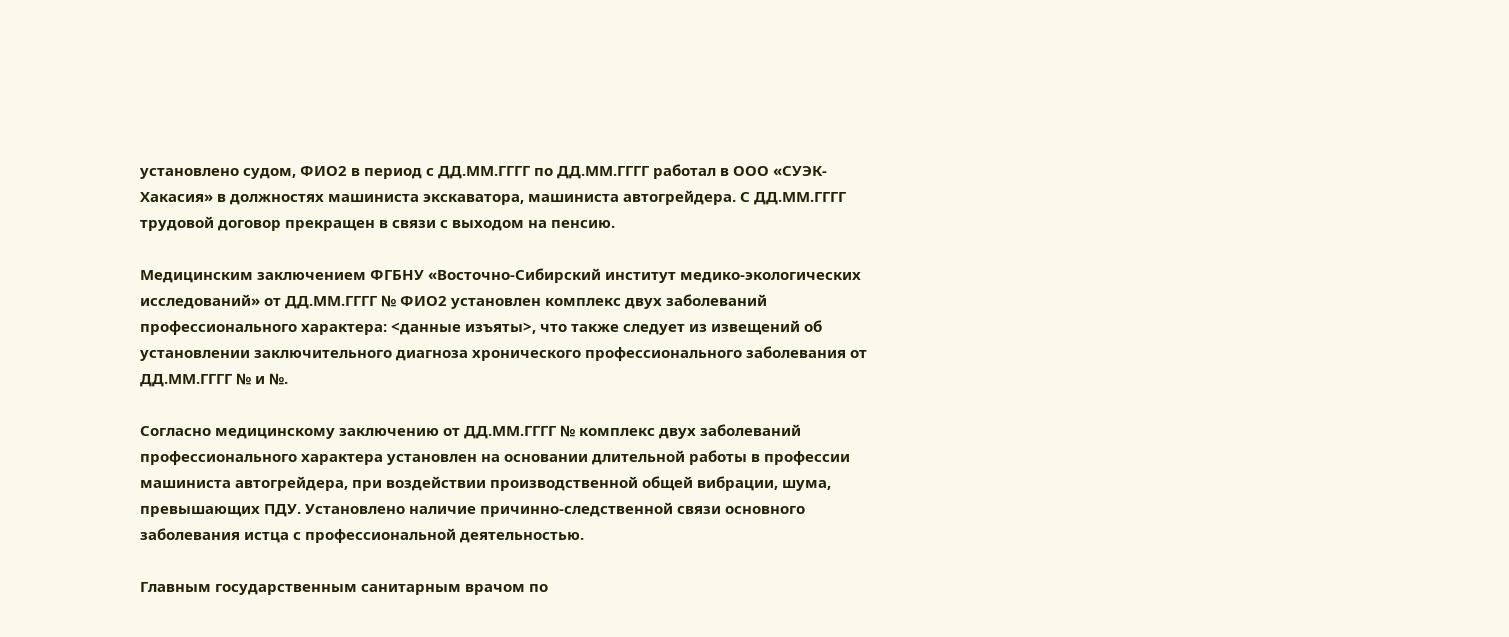установлено судом, ФИО2 в период с ДД.ММ.ГГГГ по ДД.ММ.ГГГГ работал в ООО «СУЭК-Хакасия» в должностях машиниста экскаватора, машиниста автогрейдера. С ДД.ММ.ГГГГ трудовой договор прекращен в связи с выходом на пенсию.

Медицинским заключением ФГБНУ «Восточно-Сибирский институт медико-экологических исследований» от ДД.ММ.ГГГГ № ФИО2 установлен комплекс двух заболеваний профессионального характера: <данные изъяты>, что также следует из извещений об установлении заключительного диагноза хронического профессионального заболевания от ДД.ММ.ГГГГ № и №.

Согласно медицинскому заключению от ДД.ММ.ГГГГ № комплекс двух заболеваний профессионального характера установлен на основании длительной работы в профессии машиниста автогрейдера, при воздействии производственной общей вибрации, шума, превышающих ПДУ. Установлено наличие причинно-следственной связи основного заболевания истца с профессиональной деятельностью.

Главным государственным санитарным врачом по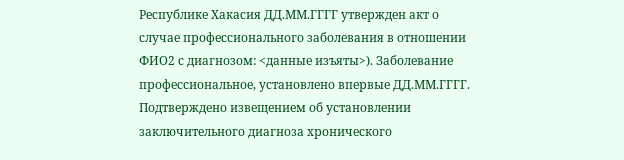Республике Хакасия ДД.ММ.ГГГГ утвержден акт о случае профессионального заболевания в отношении ФИО2 с диагнозом: <данные изъяты>). Заболевание профессиональное, установлено впервые ДД.ММ.ГГГГ. Подтверждено извещением об установлении заключительного диагноза хронического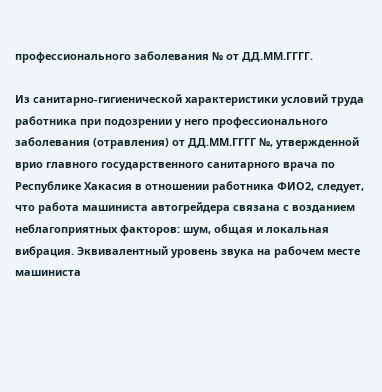профессионального заболевания № от ДД.ММ.ГГГГ.

Из санитарно-гигиенической характеристики условий труда работника при подозрении у него профессионального заболевания (отравления) от ДД.ММ.ГГГГ №, утвержденной врио главного государственного санитарного врача по Республике Хакасия в отношении работника ФИО2, следует, что работа машиниста автогрейдера связана с возданием неблагоприятных факторов: шум, общая и локальная вибрация. Эквивалентный уровень звука на рабочем месте машиниста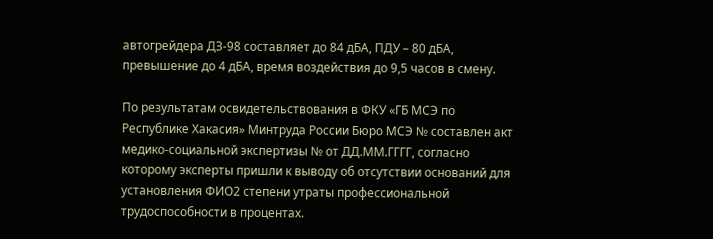автогрейдера ДЗ-98 составляет до 84 дБА, ПДУ – 80 дБА, превышение до 4 дБА, время воздействия до 9,5 часов в смену.

По результатам освидетельствования в ФКУ «ГБ МСЭ по Республике Хакасия» Минтруда России Бюро МСЭ № составлен акт медико-социальной экспертизы № от ДД.ММ.ГГГГ, согласно которому эксперты пришли к выводу об отсутствии оснований для установления ФИО2 степени утраты профессиональной трудоспособности в процентах.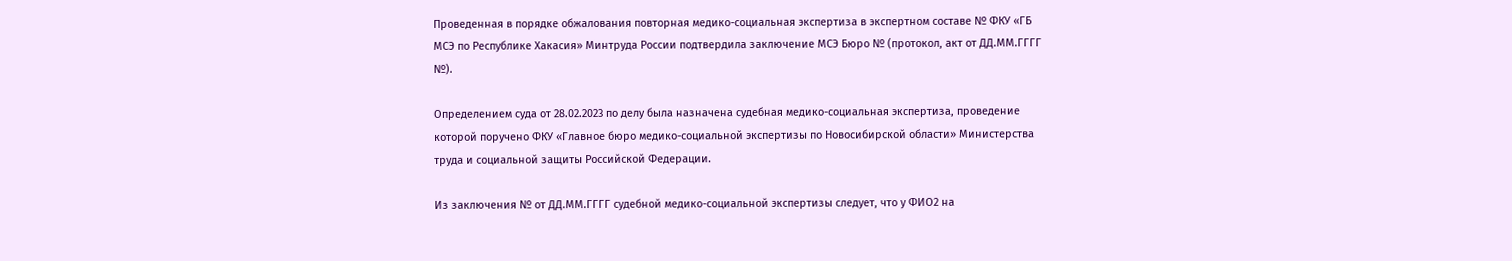Проведенная в порядке обжалования повторная медико-социальная экспертиза в экспертном составе № ФКУ «ГБ МСЭ по Республике Хакасия» Минтруда России подтвердила заключение МСЭ Бюро № (протокол, акт от ДД.ММ.ГГГГ №).

Определением суда от 28.02.2023 по делу была назначена судебная медико-социальная экспертиза, проведение которой поручено ФКУ «Главное бюро медико-социальной экспертизы по Новосибирской области» Министерства труда и социальной защиты Российской Федерации.

Из заключения № от ДД.ММ.ГГГГ судебной медико-социальной экспертизы следует, что у ФИО2 на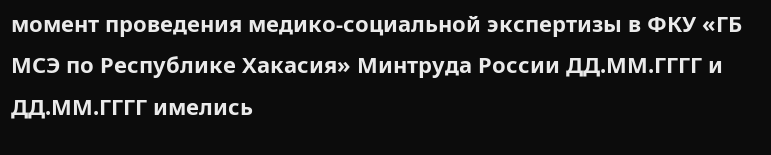момент проведения медико-социальной экспертизы в ФКУ «ГБ МСЭ по Республике Хакасия» Минтруда России ДД.ММ.ГГГГ и ДД.ММ.ГГГГ имелись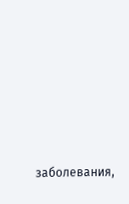заболевания,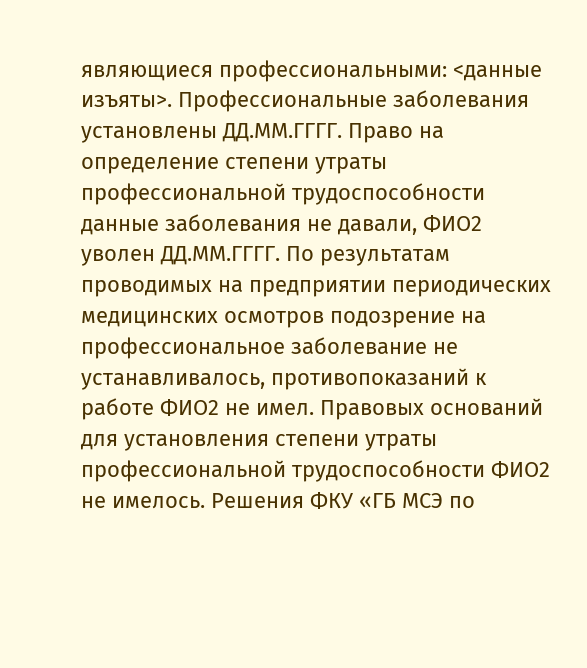являющиеся профессиональными: <данные изъяты>. Профессиональные заболевания установлены ДД.ММ.ГГГГ. Право на определение степени утраты профессиональной трудоспособности данные заболевания не давали, ФИО2 уволен ДД.ММ.ГГГГ. По результатам проводимых на предприятии периодических медицинских осмотров подозрение на профессиональное заболевание не устанавливалось, противопоказаний к работе ФИО2 не имел. Правовых оснований для установления степени утраты профессиональной трудоспособности ФИО2 не имелось. Решения ФКУ «ГБ МСЭ по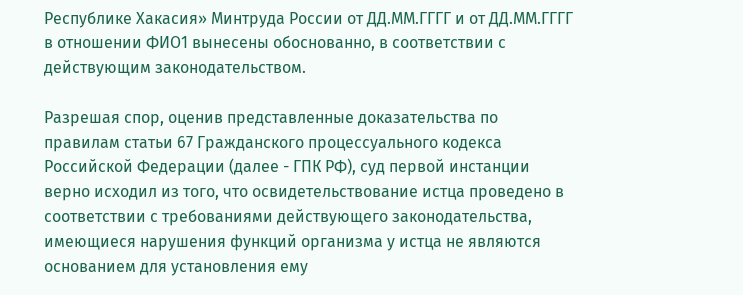Республике Хакасия» Минтруда России от ДД.ММ.ГГГГ и от ДД.ММ.ГГГГ в отношении ФИО1 вынесены обоснованно, в соответствии с действующим законодательством.

Разрешая спор, оценив представленные доказательства по правилам статьи 67 Гражданского процессуального кодекса Российской Федерации (далее - ГПК РФ), суд первой инстанции верно исходил из того, что освидетельствование истца проведено в соответствии с требованиями действующего законодательства, имеющиеся нарушения функций организма у истца не являются основанием для установления ему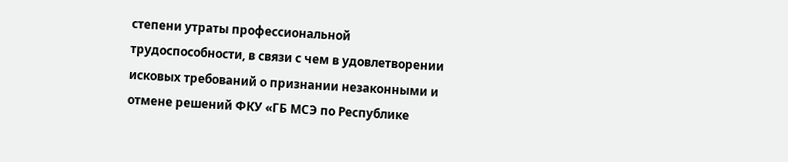степени утраты профессиональной трудоспособности, в связи с чем в удовлетворении исковых требований о признании незаконными и отмене решений ФКУ «ГБ МСЭ по Республике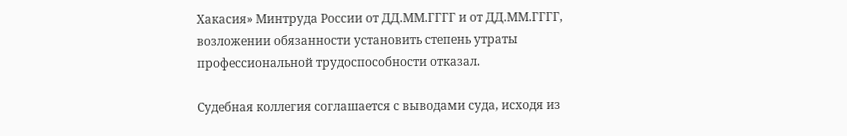Хакасия» Минтруда России от ДД.ММ.ГГГГ и от ДД.ММ.ГГГГ, возложении обязанности установить степень утраты профессиональной трудоспособности отказал.

Судебная коллегия соглашается с выводами суда, исходя из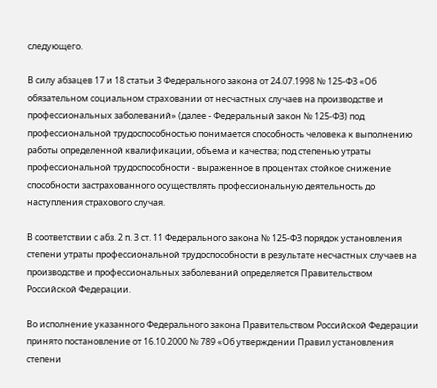следующего.

В силу абзацев 17 и 18 статьи 3 Федерального закона от 24.07.1998 № 125-ФЗ «Об обязательном социальном страховании от несчастных случаев на производстве и профессиональных заболеваний» (далее - Федеральный закон № 125-ФЗ) под профессиональной трудоспособностью понимается способность человека к выполнению работы определенной квалификации, объема и качества; под степенью утраты профессиональной трудоспособности - выраженное в процентах стойкое снижение способности застрахованного осуществлять профессиональную деятельность до наступления страхового случая.

В соответствии с абз. 2 п. 3 ст. 11 Федерального закона № 125-ФЗ порядок установления степени утраты профессиональной трудоспособности в результате несчастных случаев на производстве и профессиональных заболеваний определяется Правительством Российской Федерации.

Во исполнение указанного Федерального закона Правительством Российской Федерации принято постановление от 16.10.2000 № 789 «Об утверждении Правил установления степени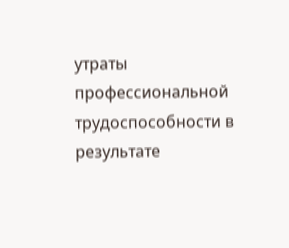утраты профессиональной трудоспособности в результате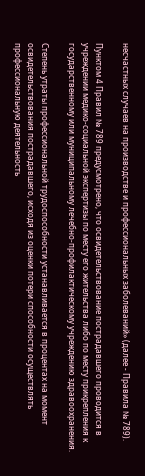несчастных случаев на производстве и профессиональных заболеваний» (далее - Правила № 789).

Пунктом 4 Правил № 789 предусмотрено, что освидетельствование пострадавшего проводится в учреждении медико-социальной экспертизы по месту его жительства либо по месту прикрепления к государственному или муниципальному лечебно-профилактическому учреждению здравоохранения.

Степень утраты профессиональной трудоспособности устанавливается в процентах на момент освидетельствования пострадавшего, исходя из оценки потери способности осуществлять профессиональную деятельность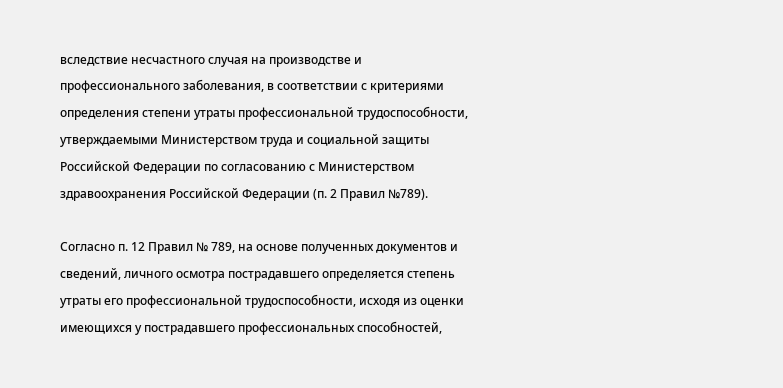вследствие несчастного случая на производстве и профессионального заболевания, в соответствии с критериями определения степени утраты профессиональной трудоспособности, утверждаемыми Министерством труда и социальной защиты Российской Федерации по согласованию с Министерством здравоохранения Российской Федерации (п. 2 Правил №789).

Согласно п. 12 Правил № 789, на основе полученных документов и сведений, личного осмотра пострадавшего определяется степень утраты его профессиональной трудоспособности, исходя из оценки имеющихся у пострадавшего профессиональных способностей,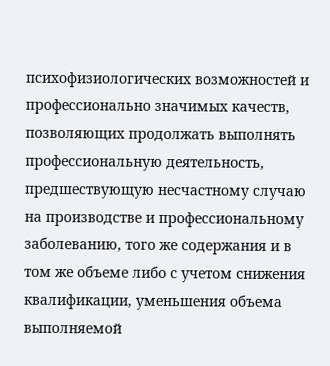психофизиологических возможностей и профессионально значимых качеств, позволяющих продолжать выполнять профессиональную деятельность, предшествующую несчастному случаю на производстве и профессиональному заболеванию, того же содержания и в том же объеме либо с учетом снижения квалификации, уменьшения объема выполняемой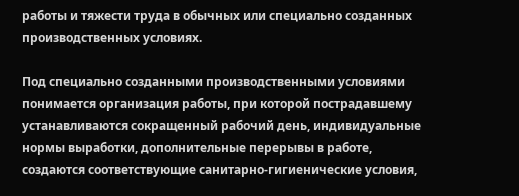работы и тяжести труда в обычных или специально созданных производственных условиях.

Под специально созданными производственными условиями понимается организация работы, при которой пострадавшему устанавливаются сокращенный рабочий день, индивидуальные нормы выработки, дополнительные перерывы в работе, создаются соответствующие санитарно-гигиенические условия,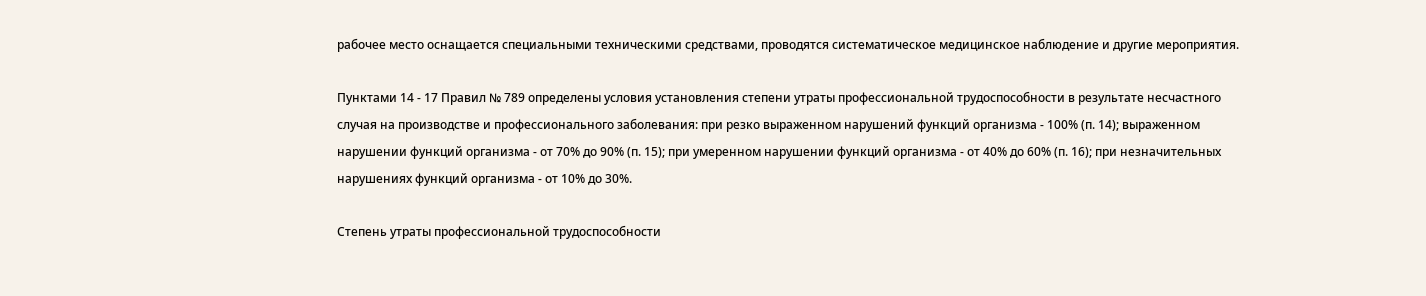рабочее место оснащается специальными техническими средствами, проводятся систематическое медицинское наблюдение и другие мероприятия.

Пунктами 14 - 17 Правил № 789 определены условия установления степени утраты профессиональной трудоспособности в результате несчастного случая на производстве и профессионального заболевания: при резко выраженном нарушений функций организма - 100% (п. 14); выраженном нарушении функций организма - от 70% до 90% (п. 15); при умеренном нарушении функций организма - от 40% до 60% (п. 16); при незначительных нарушениях функций организма - от 10% до 30%.

Степень утраты профессиональной трудоспособности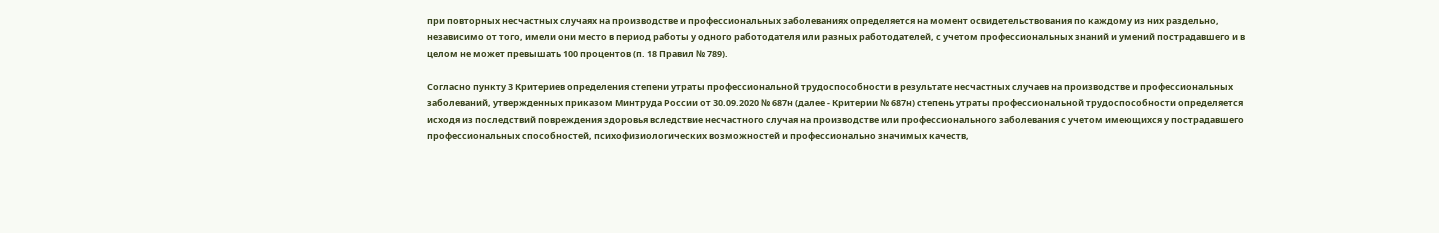при повторных несчастных случаях на производстве и профессиональных заболеваниях определяется на момент освидетельствования по каждому из них раздельно, независимо от того, имели они место в период работы у одного работодателя или разных работодателей, с учетом профессиональных знаний и умений пострадавшего и в целом не может превышать 100 процентов (п. 18 Правил № 789).

Согласно пункту 3 Критериев определения степени утраты профессиональной трудоспособности в результате несчастных случаев на производстве и профессиональных заболеваний, утвержденных приказом Минтруда России от 30.09.2020 № 687н (далее - Критерии № 687н) степень утраты профессиональной трудоспособности определяется исходя из последствий повреждения здоровья вследствие несчастного случая на производстве или профессионального заболевания с учетом имеющихся у пострадавшего профессиональных способностей, психофизиологических возможностей и профессионально значимых качеств,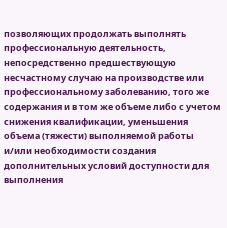позволяющих продолжать выполнять профессиональную деятельность, непосредственно предшествующую несчастному случаю на производстве или профессиональному заболеванию, того же содержания и в том же объеме либо с учетом снижения квалификации, уменьшения объема (тяжести) выполняемой работы и/или необходимости создания дополнительных условий доступности для выполнения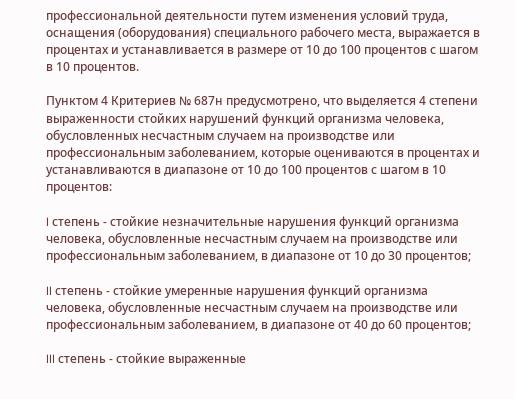профессиональной деятельности путем изменения условий труда, оснащения (оборудования) специального рабочего места, выражается в процентах и устанавливается в размере от 10 до 100 процентов с шагом в 10 процентов.

Пунктом 4 Критериев № 687н предусмотрено, что выделяется 4 степени выраженности стойких нарушений функций организма человека, обусловленных несчастным случаем на производстве или профессиональным заболеванием, которые оцениваются в процентах и устанавливаются в диапазоне от 10 до 100 процентов с шагом в 10 процентов:

I степень - стойкие незначительные нарушения функций организма человека, обусловленные несчастным случаем на производстве или профессиональным заболеванием, в диапазоне от 10 до 30 процентов;

II степень - стойкие умеренные нарушения функций организма человека, обусловленные несчастным случаем на производстве или профессиональным заболеванием, в диапазоне от 40 до 60 процентов;

III степень - стойкие выраженные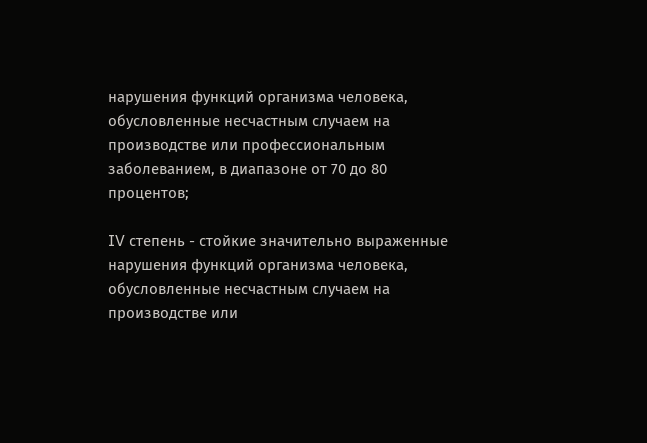нарушения функций организма человека, обусловленные несчастным случаем на производстве или профессиональным заболеванием, в диапазоне от 70 до 80 процентов;

IV степень - стойкие значительно выраженные нарушения функций организма человека, обусловленные несчастным случаем на производстве или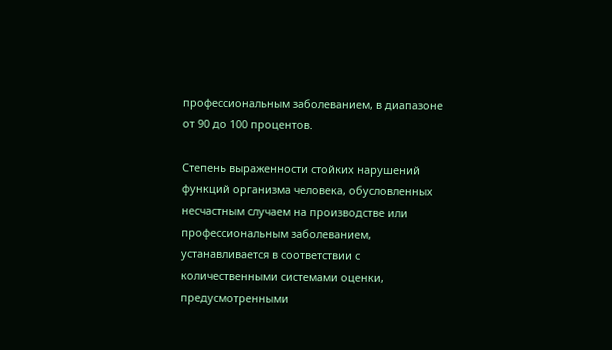профессиональным заболеванием, в диапазоне от 90 до 100 процентов.

Степень выраженности стойких нарушений функций организма человека, обусловленных несчастным случаем на производстве или профессиональным заболеванием, устанавливается в соответствии с количественными системами оценки, предусмотренными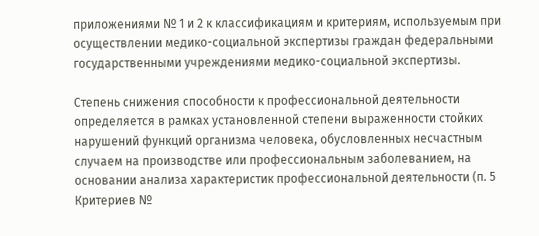приложениями № 1 и 2 к классификациям и критериям, используемым при осуществлении медико-социальной экспертизы граждан федеральными государственными учреждениями медико-социальной экспертизы.

Степень снижения способности к профессиональной деятельности определяется в рамках установленной степени выраженности стойких нарушений функций организма человека, обусловленных несчастным случаем на производстве или профессиональным заболеванием, на основании анализа характеристик профессиональной деятельности (п. 5 Критериев №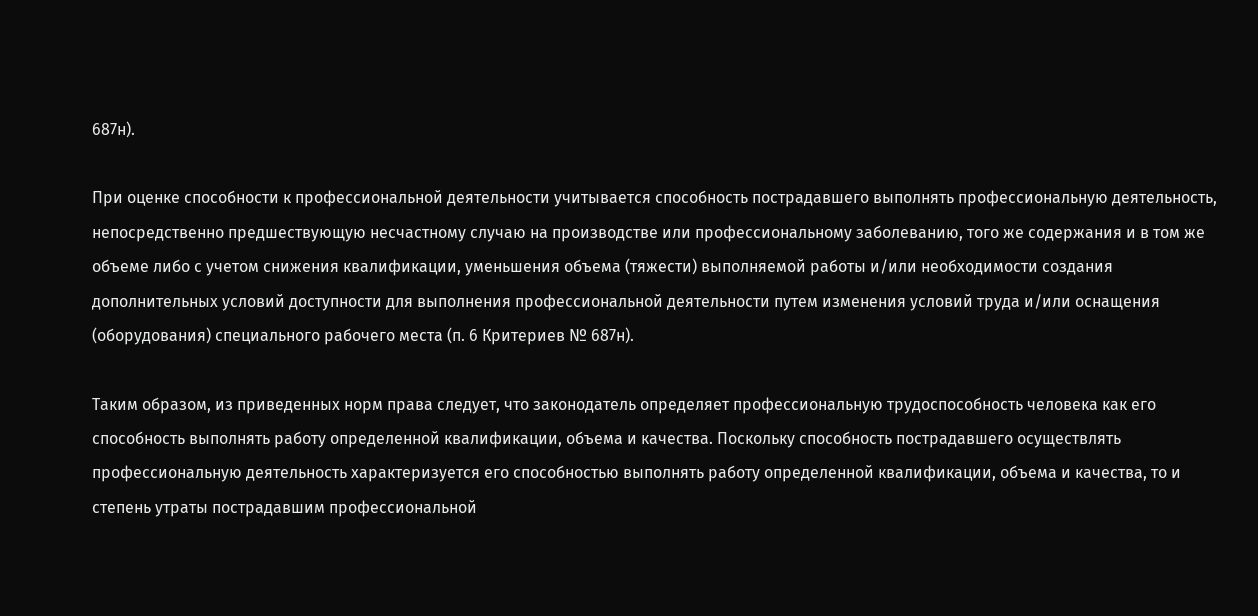687н).

При оценке способности к профессиональной деятельности учитывается способность пострадавшего выполнять профессиональную деятельность, непосредственно предшествующую несчастному случаю на производстве или профессиональному заболеванию, того же содержания и в том же объеме либо с учетом снижения квалификации, уменьшения объема (тяжести) выполняемой работы и/или необходимости создания дополнительных условий доступности для выполнения профессиональной деятельности путем изменения условий труда и/или оснащения (оборудования) специального рабочего места (п. 6 Критериев № 687н).

Таким образом, из приведенных норм права следует, что законодатель определяет профессиональную трудоспособность человека как его способность выполнять работу определенной квалификации, объема и качества. Поскольку способность пострадавшего осуществлять профессиональную деятельность характеризуется его способностью выполнять работу определенной квалификации, объема и качества, то и степень утраты пострадавшим профессиональной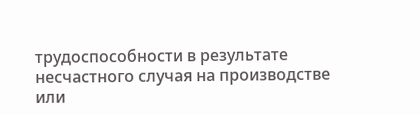трудоспособности в результате несчастного случая на производстве или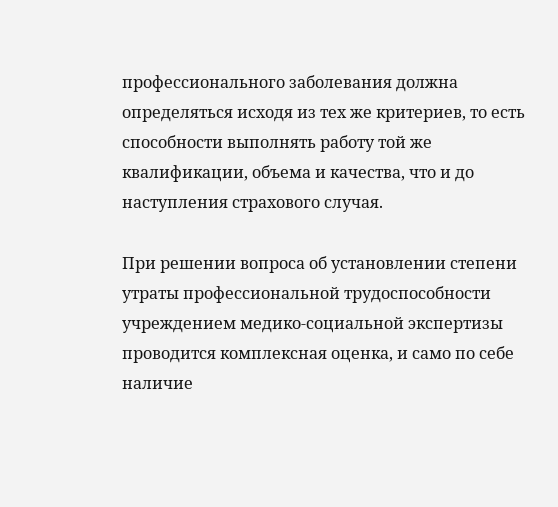профессионального заболевания должна определяться исходя из тех же критериев, то есть способности выполнять работу той же квалификации, объема и качества, что и до наступления страхового случая.

При решении вопроса об установлении степени утраты профессиональной трудоспособности учреждением медико-социальной экспертизы проводится комплексная оценка, и само по себе наличие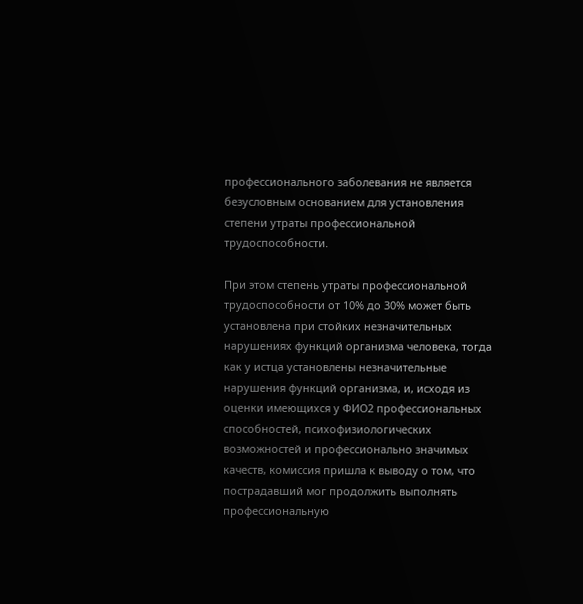профессионального заболевания не является безусловным основанием для установления степени утраты профессиональной трудоспособности.

При этом степень утраты профессиональной трудоспособности от 10% до 30% может быть установлена при стойких незначительных нарушениях функций организма человека, тогда как у истца установлены незначительные нарушения функций организма, и, исходя из оценки имеющихся у ФИО2 профессиональных способностей, психофизиологических возможностей и профессионально значимых качеств, комиссия пришла к выводу о том, что пострадавший мог продолжить выполнять профессиональную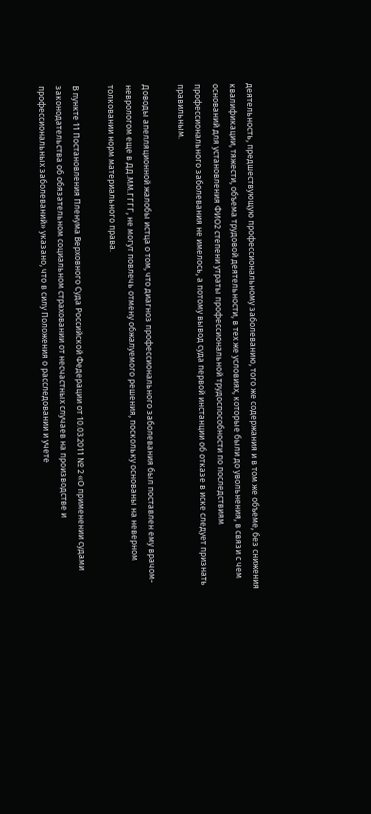деятельность, предшествующую профессиональному заболеванию, того же содержания и в том же объеме, без снижения квалификации, тяжести, объема трудовой деятельности, в тех же условиях, которые были до увольнения, в связи с чем оснований для установления ФИО2 степени утраты профессиональной трудоспособности по последствиям профессионального заболевания не имелось, а потому вывод суда первой инстанции об отказе в иске следует признать правильным.

Доводы апелляционной жалобы истца о том, что диагноз профессионального заболевания был поставлен ему врачом-неврологом еще в ДД.ММ.ГГГГ, не могут повлечь отмену обжалуемого решения, поскольку основаны на неверном толковании норм материального права.

В пункте 11 Постановления Пленума Верховного Суда Российской Федерации от 10.03.2011 № 2 «О применении судами законодательства об обязательном социальном страховании от несчастных случаев на производстве и профессиональных заболеваний» указано, что в силу Положения о расследовании и учете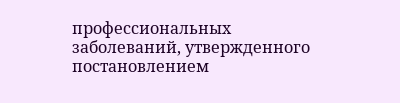профессиональных заболеваний, утвержденного постановлением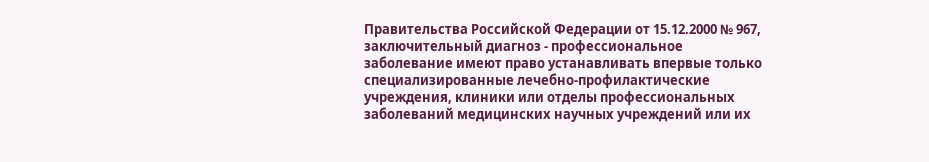Правительства Российской Федерации от 15.12.2000 № 967, заключительный диагноз - профессиональное заболевание имеют право устанавливать впервые только специализированные лечебно-профилактические учреждения, клиники или отделы профессиональных заболеваний медицинских научных учреждений или их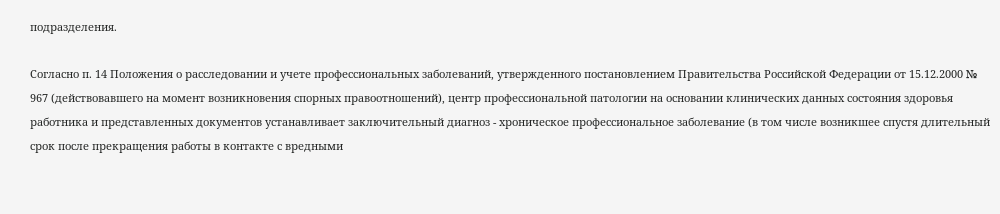подразделения.

Согласно п. 14 Положения о расследовании и учете профессиональных заболеваний, утвержденного постановлением Правительства Российской Федерации от 15.12.2000 № 967 (действовавшего на момент возникновения спорных правоотношений), центр профессиональной патологии на основании клинических данных состояния здоровья работника и представленных документов устанавливает заключительный диагноз - хроническое профессиональное заболевание (в том числе возникшее спустя длительный срок после прекращения работы в контакте с вредными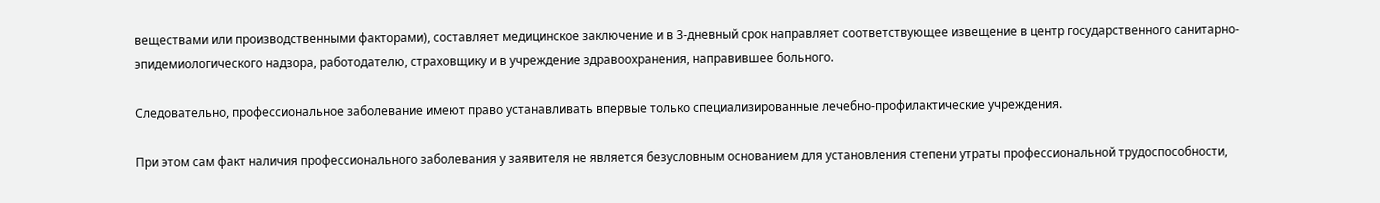веществами или производственными факторами), составляет медицинское заключение и в 3-дневный срок направляет соответствующее извещение в центр государственного санитарно-эпидемиологического надзора, работодателю, страховщику и в учреждение здравоохранения, направившее больного.

Следовательно, профессиональное заболевание имеют право устанавливать впервые только специализированные лечебно-профилактические учреждения.

При этом сам факт наличия профессионального заболевания у заявителя не является безусловным основанием для установления степени утраты профессиональной трудоспособности,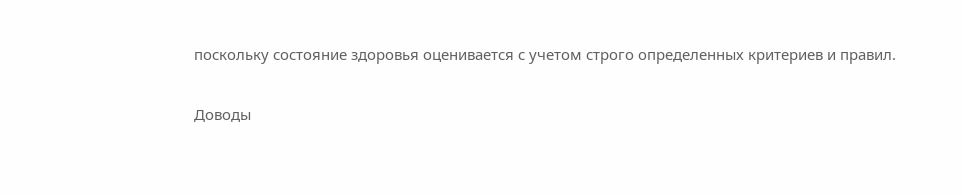поскольку состояние здоровья оценивается с учетом строго определенных критериев и правил.

Доводы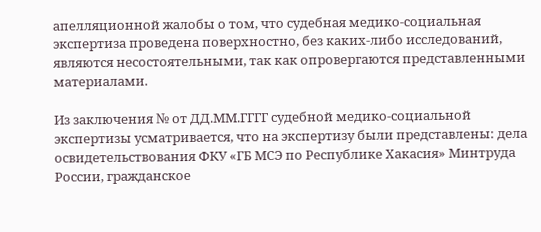апелляционной жалобы о том, что судебная медико-социальная экспертиза проведена поверхностно, без каких-либо исследований, являются несостоятельными, так как опровергаются представленными материалами.

Из заключения № от ДД.ММ.ГГГГ судебной медико-социальной экспертизы усматривается, что на экспертизу были представлены: дела освидетельствования ФКУ «ГБ МСЭ по Республике Хакасия» Минтруда России, гражданское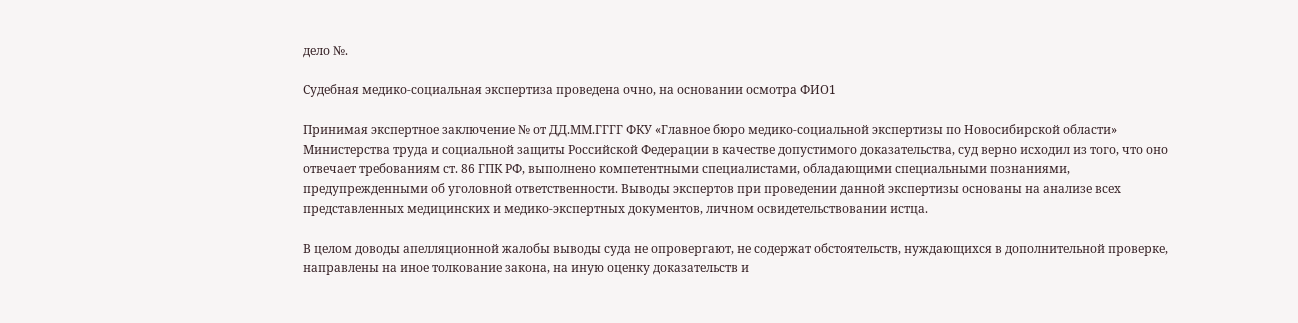дело №.

Судебная медико-социальная экспертиза проведена очно, на основании осмотра ФИО1

Принимая экспертное заключение № от ДД.ММ.ГГГГ ФКУ «Главное бюро медико-социальной экспертизы по Новосибирской области» Министерства труда и социальной защиты Российской Федерации в качестве допустимого доказательства, суд верно исходил из того, что оно отвечает требованиям ст. 86 ГПК РФ, выполнено компетентными специалистами, обладающими специальными познаниями, предупрежденными об уголовной ответственности. Выводы экспертов при проведении данной экспертизы основаны на анализе всех представленных медицинских и медико-экспертных документов, личном освидетельствовании истца.

В целом доводы апелляционной жалобы выводы суда не опровергают, не содержат обстоятельств, нуждающихся в дополнительной проверке, направлены на иное толкование закона, на иную оценку доказательств и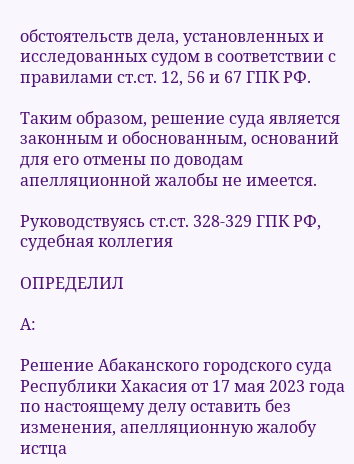обстоятельств дела, установленных и исследованных судом в соответствии с правилами ст.ст. 12, 56 и 67 ГПК РФ.

Таким образом, решение суда является законным и обоснованным, оснований для его отмены по доводам апелляционной жалобы не имеется.

Руководствуясь ст.ст. 328-329 ГПК РФ, судебная коллегия

ОПРЕДЕЛИЛ

А:

Решение Абаканского городского суда Республики Хакасия от 17 мая 2023 года по настоящему делу оставить без изменения, апелляционную жалобу истца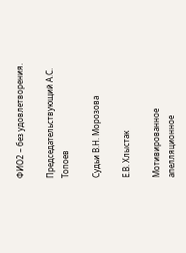ФИО2 – без удовлетворения.

Председательствующий А.С. Топоев

Судьи В.Н. Морозова

Е.В. Хлыстак

Мотивированное апелляционное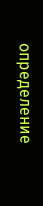определение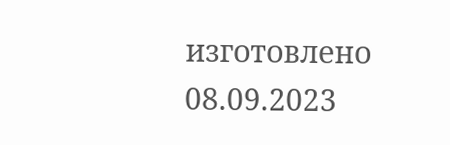изготовлено 08.09.2023